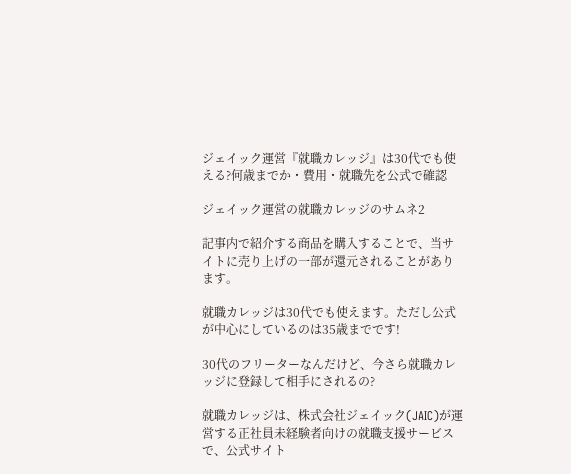ジェイック運営『就職カレッジ』は30代でも使える?何歳までか・費用・就職先を公式で確認

ジェイック運営の就職カレッジのサムネ2

記事内で紹介する商品を購入することで、当サイトに売り上げの一部が還元されることがあります。

就職カレッジは30代でも使えます。ただし公式が中心にしているのは35歳までです!

30代のフリーターなんだけど、今さら就職カレッジに登録して相手にされるの?

就職カレッジは、株式会社ジェイック(JAIC)が運営する正社員未経験者向けの就職支援サービスで、公式サイト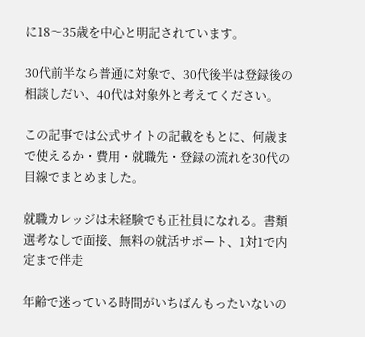に18〜35歳を中心と明記されています。

30代前半なら普通に対象で、30代後半は登録後の相談しだい、40代は対象外と考えてください。

この記事では公式サイトの記載をもとに、何歳まで使えるか・費用・就職先・登録の流れを30代の目線でまとめました。

就職カレッジは未経験でも正社員になれる。書類選考なしで面接、無料の就活サポート、1対1で内定まで伴走

年齢で迷っている時間がいちばんもったいないの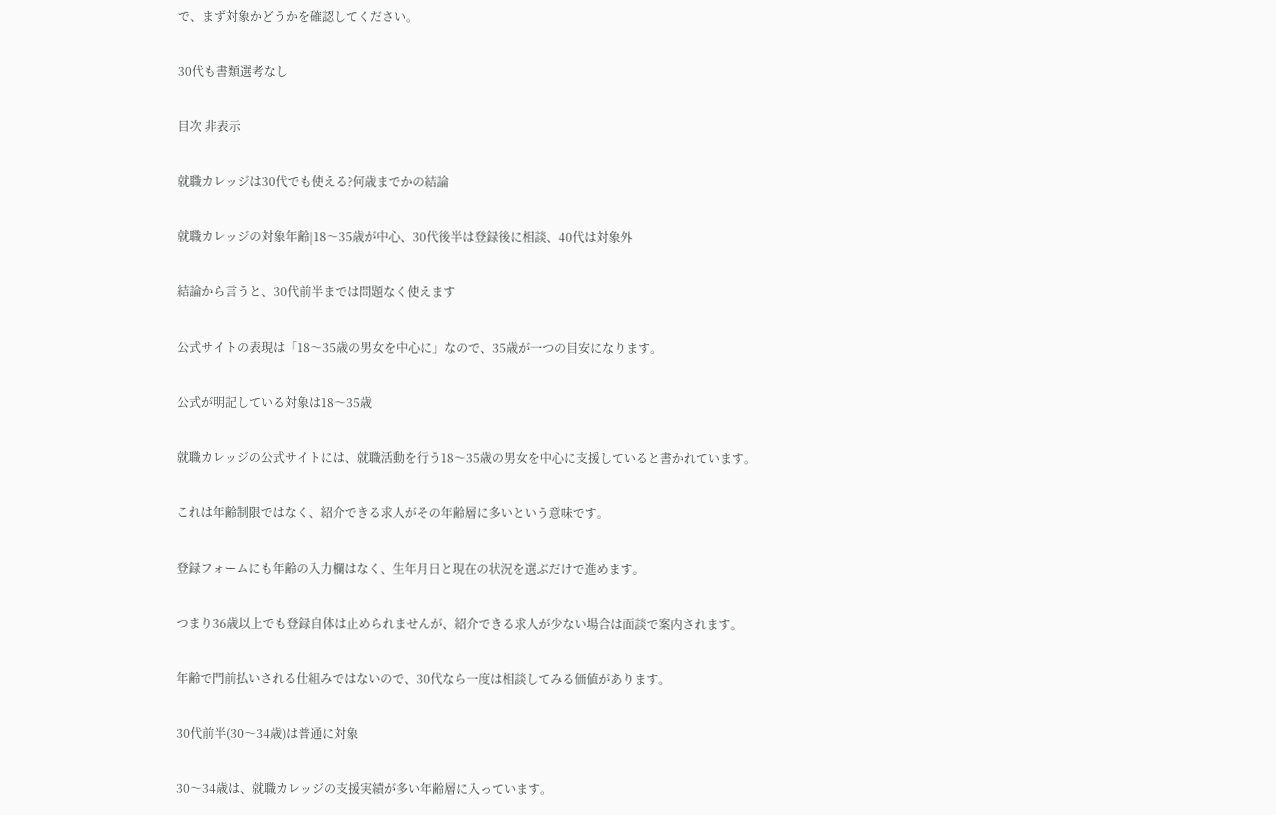で、まず対象かどうかを確認してください。

30代も書類選考なし

目次 非表示

就職カレッジは30代でも使える?何歳までかの結論

就職カレッジの対象年齢|18〜35歳が中心、30代後半は登録後に相談、40代は対象外

結論から言うと、30代前半までは問題なく使えます

公式サイトの表現は「18〜35歳の男女を中心に」なので、35歳が一つの目安になります。

公式が明記している対象は18〜35歳

就職カレッジの公式サイトには、就職活動を行う18〜35歳の男女を中心に支援していると書かれています。

これは年齢制限ではなく、紹介できる求人がその年齢層に多いという意味です。

登録フォームにも年齢の入力欄はなく、生年月日と現在の状況を選ぶだけで進めます。

つまり36歳以上でも登録自体は止められませんが、紹介できる求人が少ない場合は面談で案内されます。

年齢で門前払いされる仕組みではないので、30代なら一度は相談してみる価値があります。

30代前半(30〜34歳)は普通に対象

30〜34歳は、就職カレッジの支援実績が多い年齢層に入っています。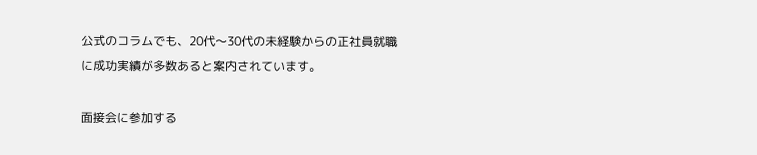公式のコラムでも、20代〜30代の未経験からの正社員就職に成功実績が多数あると案内されています。

面接会に参加する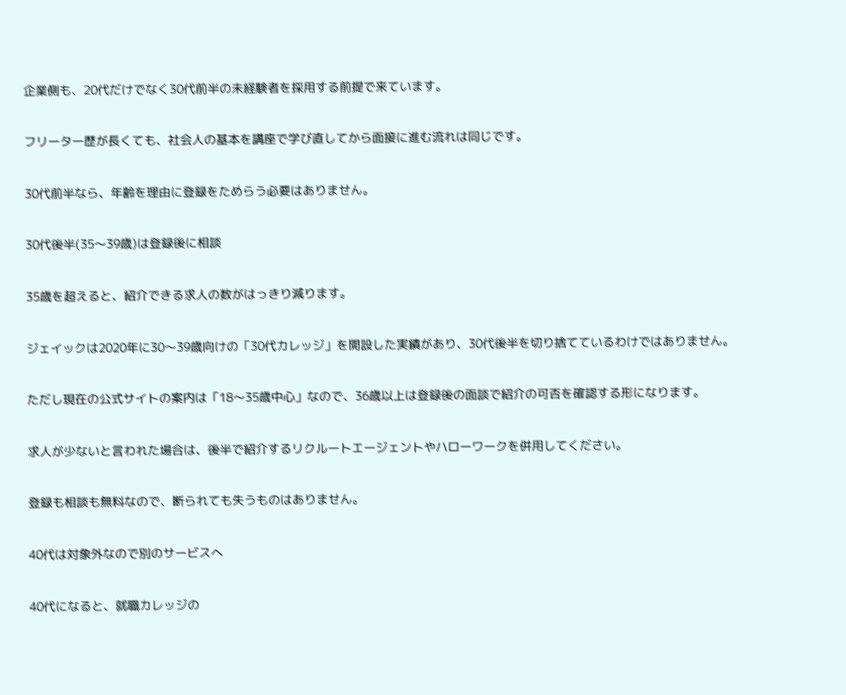企業側も、20代だけでなく30代前半の未経験者を採用する前提で来ています。

フリーター歴が長くても、社会人の基本を講座で学び直してから面接に進む流れは同じです。

30代前半なら、年齢を理由に登録をためらう必要はありません。

30代後半(35〜39歳)は登録後に相談

35歳を超えると、紹介できる求人の数がはっきり減ります。

ジェイックは2020年に30〜39歳向けの「30代カレッジ」を開設した実績があり、30代後半を切り捨てているわけではありません。

ただし現在の公式サイトの案内は「18〜35歳中心」なので、36歳以上は登録後の面談で紹介の可否を確認する形になります。

求人が少ないと言われた場合は、後半で紹介するリクルートエージェントやハローワークを併用してください。

登録も相談も無料なので、断られても失うものはありません。

40代は対象外なので別のサービスへ

40代になると、就職カレッジの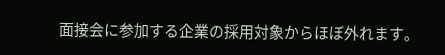面接会に参加する企業の採用対象からほぼ外れます。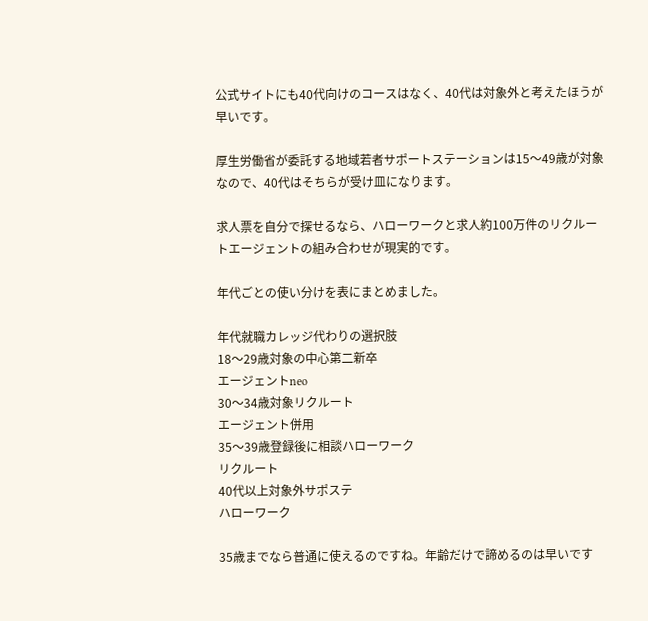公式サイトにも40代向けのコースはなく、40代は対象外と考えたほうが早いです。

厚生労働省が委託する地域若者サポートステーションは15〜49歳が対象なので、40代はそちらが受け皿になります。

求人票を自分で探せるなら、ハローワークと求人約100万件のリクルートエージェントの組み合わせが現実的です。

年代ごとの使い分けを表にまとめました。

年代就職カレッジ代わりの選択肢
18〜29歳対象の中心第二新卒
エージェントneo
30〜34歳対象リクルート
エージェント併用
35〜39歳登録後に相談ハローワーク
リクルート
40代以上対象外サポステ
ハローワーク

35歳までなら普通に使えるのですね。年齢だけで諦めるのは早いです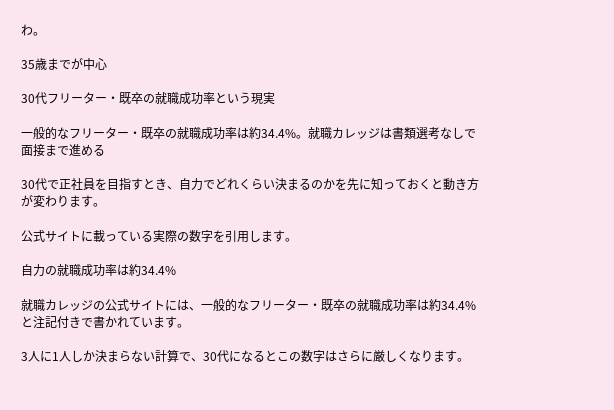わ。

35歳までが中心

30代フリーター・既卒の就職成功率という現実

一般的なフリーター・既卒の就職成功率は約34.4%。就職カレッジは書類選考なしで面接まで進める

30代で正社員を目指すとき、自力でどれくらい決まるのかを先に知っておくと動き方が変わります。

公式サイトに載っている実際の数字を引用します。

自力の就職成功率は約34.4%

就職カレッジの公式サイトには、一般的なフリーター・既卒の就職成功率は約34.4%と注記付きで書かれています。

3人に1人しか決まらない計算で、30代になるとこの数字はさらに厳しくなります。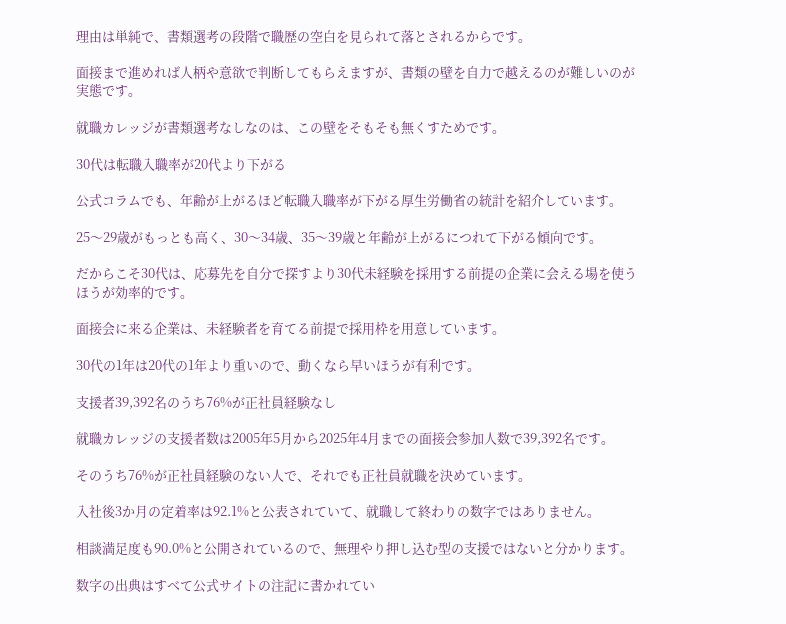理由は単純で、書類選考の段階で職歴の空白を見られて落とされるからです。

面接まで進めれば人柄や意欲で判断してもらえますが、書類の壁を自力で越えるのが難しいのが実態です。

就職カレッジが書類選考なしなのは、この壁をそもそも無くすためです。

30代は転職入職率が20代より下がる

公式コラムでも、年齢が上がるほど転職入職率が下がる厚生労働省の統計を紹介しています。

25〜29歳がもっとも高く、30〜34歳、35〜39歳と年齢が上がるにつれて下がる傾向です。

だからこそ30代は、応募先を自分で探すより30代未経験を採用する前提の企業に会える場を使うほうが効率的です。

面接会に来る企業は、未経験者を育てる前提で採用枠を用意しています。

30代の1年は20代の1年より重いので、動くなら早いほうが有利です。

支援者39,392名のうち76%が正社員経験なし

就職カレッジの支援者数は2005年5月から2025年4月までの面接会参加人数で39,392名です。

そのうち76%が正社員経験のない人で、それでも正社員就職を決めています。

入社後3か月の定着率は92.1%と公表されていて、就職して終わりの数字ではありません。

相談満足度も90.0%と公開されているので、無理やり押し込む型の支援ではないと分かります。

数字の出典はすべて公式サイトの注記に書かれてい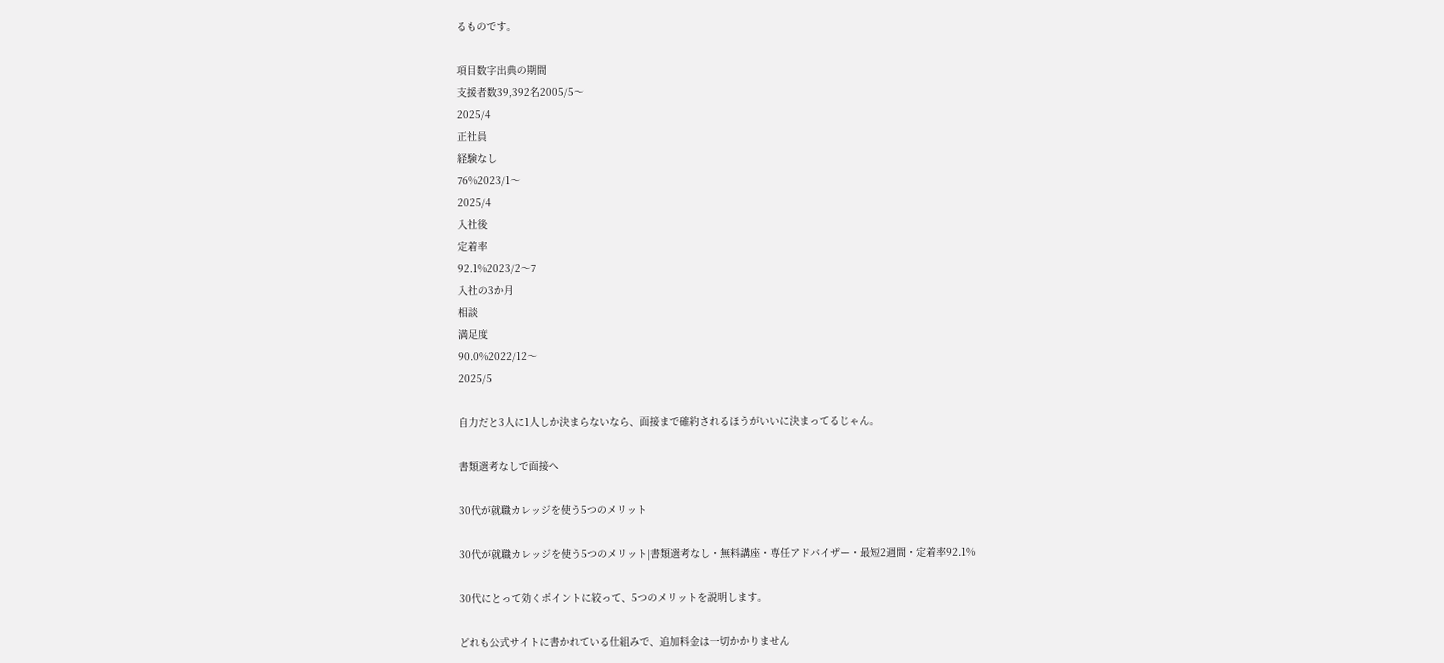るものです。

項目数字出典の期間
支援者数39,392名2005/5〜
2025/4
正社員
経験なし
76%2023/1〜
2025/4
入社後
定着率
92.1%2023/2〜7
入社の3か月
相談
満足度
90.0%2022/12〜
2025/5

自力だと3人に1人しか決まらないなら、面接まで確約されるほうがいいに決まってるじゃん。

書類選考なしで面接へ

30代が就職カレッジを使う5つのメリット

30代が就職カレッジを使う5つのメリット|書類選考なし・無料講座・専任アドバイザー・最短2週間・定着率92.1%

30代にとって効くポイントに絞って、5つのメリットを説明します。

どれも公式サイトに書かれている仕組みで、追加料金は一切かかりません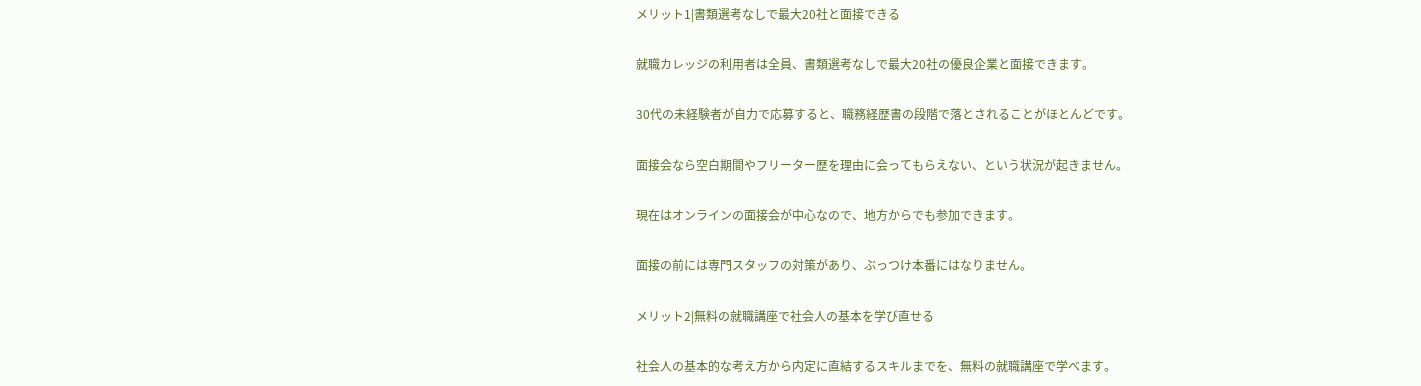メリット1|書類選考なしで最大20社と面接できる

就職カレッジの利用者は全員、書類選考なしで最大20社の優良企業と面接できます。

30代の未経験者が自力で応募すると、職務経歴書の段階で落とされることがほとんどです。

面接会なら空白期間やフリーター歴を理由に会ってもらえない、という状況が起きません。

現在はオンラインの面接会が中心なので、地方からでも参加できます。

面接の前には専門スタッフの対策があり、ぶっつけ本番にはなりません。

メリット2|無料の就職講座で社会人の基本を学び直せる

社会人の基本的な考え方から内定に直結するスキルまでを、無料の就職講座で学べます。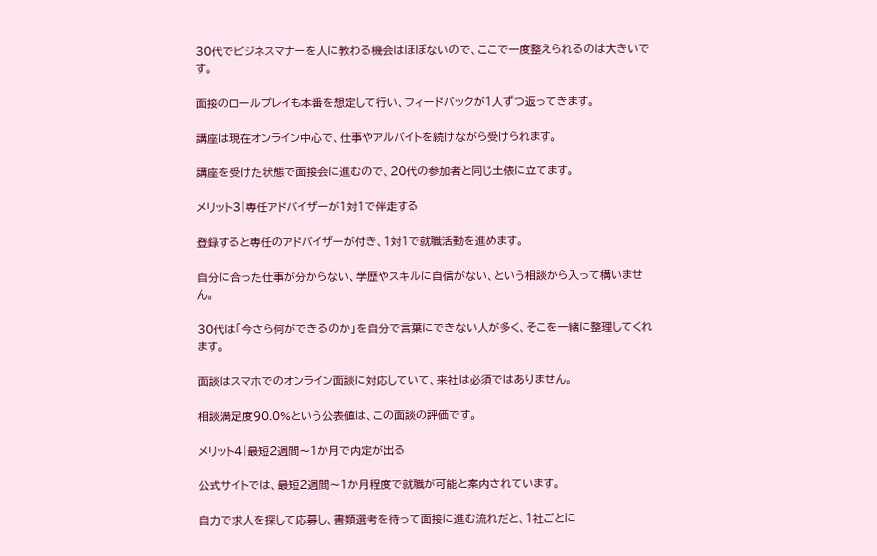30代でビジネスマナーを人に教わる機会はほぼないので、ここで一度整えられるのは大きいです。

面接のロールプレイも本番を想定して行い、フィードバックが1人ずつ返ってきます。

講座は現在オンライン中心で、仕事やアルバイトを続けながら受けられます。

講座を受けた状態で面接会に進むので、20代の参加者と同じ土俵に立てます。

メリット3|専任アドバイザーが1対1で伴走する

登録すると専任のアドバイザーが付き、1対1で就職活動を進めます。

自分に合った仕事が分からない、学歴やスキルに自信がない、という相談から入って構いません。

30代は「今さら何ができるのか」を自分で言葉にできない人が多く、そこを一緒に整理してくれます。

面談はスマホでのオンライン面談に対応していて、来社は必須ではありません。

相談満足度90.0%という公表値は、この面談の評価です。

メリット4|最短2週間〜1か月で内定が出る

公式サイトでは、最短2週間〜1か月程度で就職が可能と案内されています。

自力で求人を探して応募し、書類選考を待って面接に進む流れだと、1社ごとに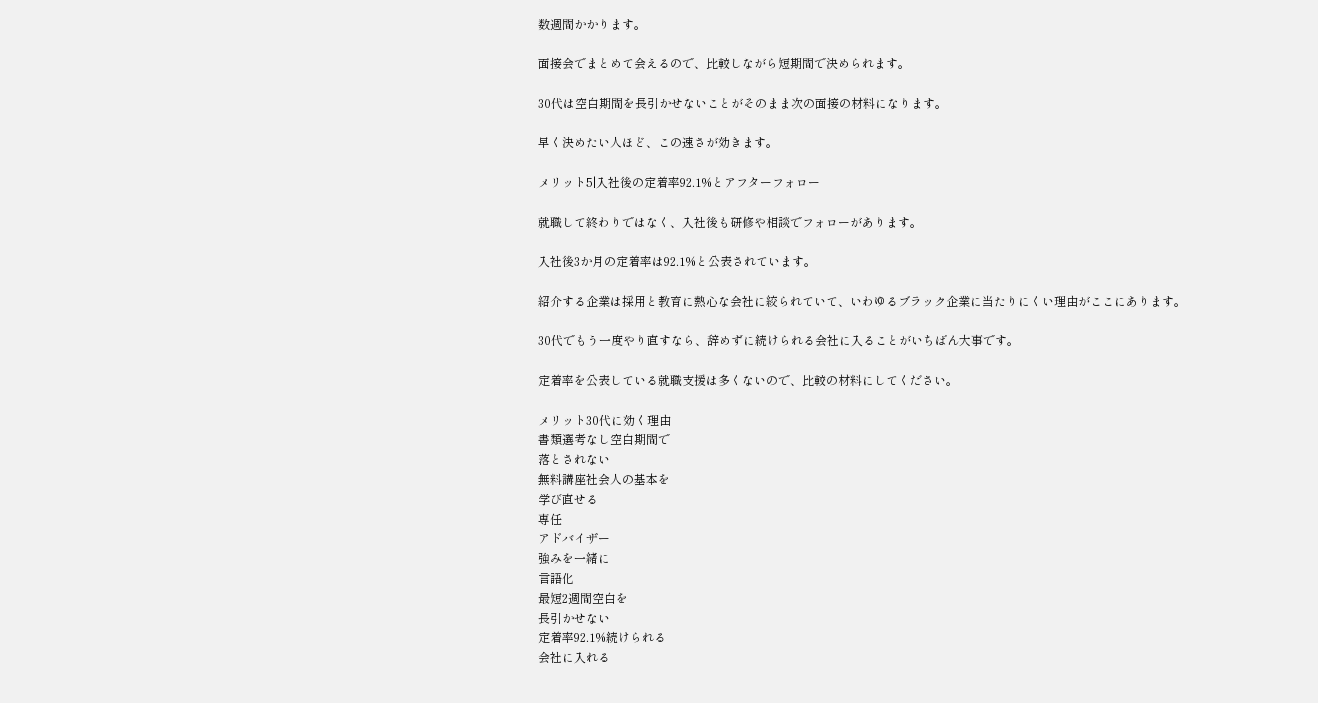数週間かかります。

面接会でまとめて会えるので、比較しながら短期間で決められます。

30代は空白期間を長引かせないことがそのまま次の面接の材料になります。

早く決めたい人ほど、この速さが効きます。

メリット5|入社後の定着率92.1%とアフターフォロー

就職して終わりではなく、入社後も研修や相談でフォローがあります。

入社後3か月の定着率は92.1%と公表されています。

紹介する企業は採用と教育に熱心な会社に絞られていて、いわゆるブラック企業に当たりにくい理由がここにあります。

30代でもう一度やり直すなら、辞めずに続けられる会社に入ることがいちばん大事です。

定着率を公表している就職支援は多くないので、比較の材料にしてください。

メリット30代に効く理由
書類選考なし空白期間で
落とされない
無料講座社会人の基本を
学び直せる
専任
アドバイザー
強みを一緒に
言語化
最短2週間空白を
長引かせない
定着率92.1%続けられる
会社に入れる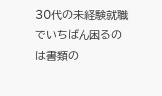30代の未経験就職でいちばん困るのは書類の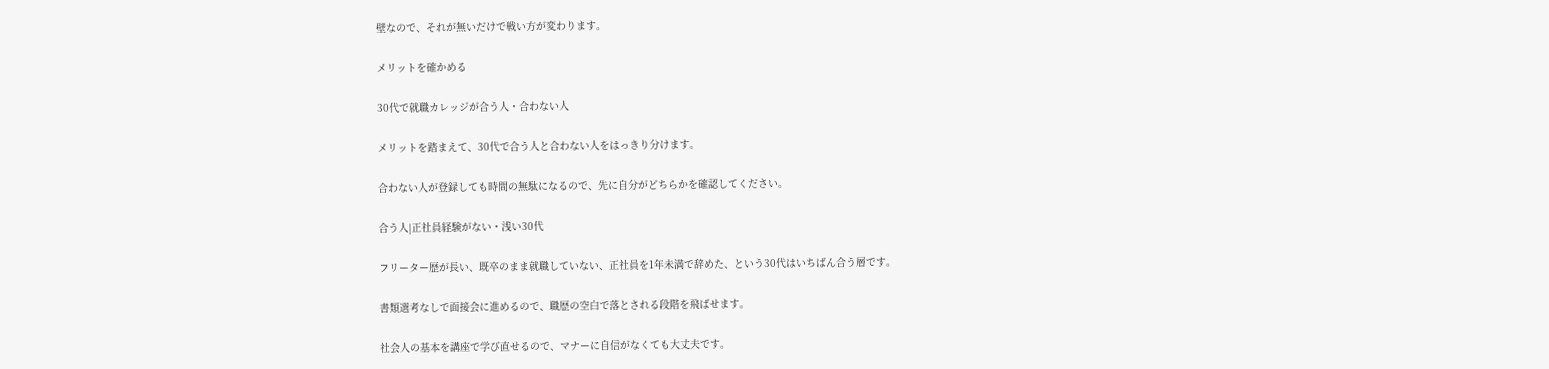壁なので、それが無いだけで戦い方が変わります。

メリットを確かめる

30代で就職カレッジが合う人・合わない人

メリットを踏まえて、30代で合う人と合わない人をはっきり分けます。

合わない人が登録しても時間の無駄になるので、先に自分がどちらかを確認してください。

合う人|正社員経験がない・浅い30代

フリーター歴が長い、既卒のまま就職していない、正社員を1年未満で辞めた、という30代はいちばん合う層です。

書類選考なしで面接会に進めるので、職歴の空白で落とされる段階を飛ばせます。

社会人の基本を講座で学び直せるので、マナーに自信がなくても大丈夫です。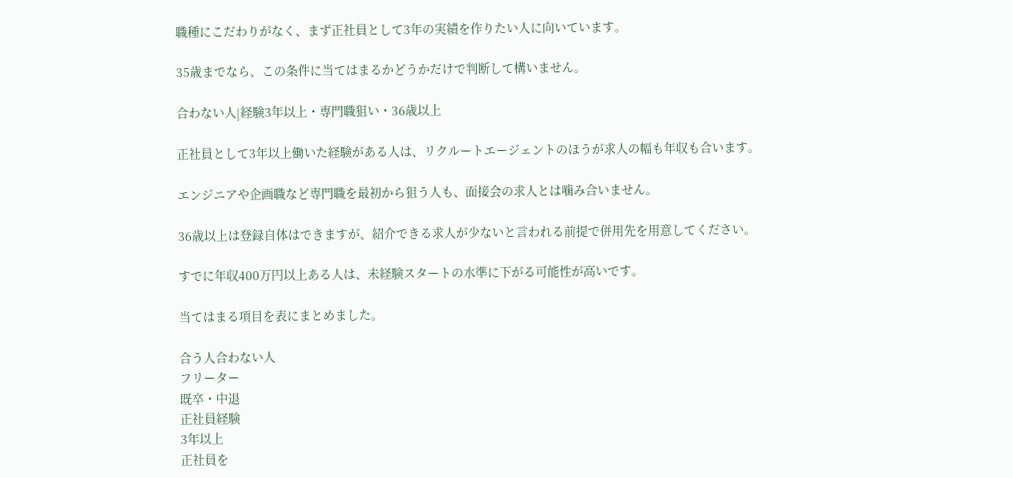職種にこだわりがなく、まず正社員として3年の実績を作りたい人に向いています。

35歳までなら、この条件に当てはまるかどうかだけで判断して構いません。

合わない人|経験3年以上・専門職狙い・36歳以上

正社員として3年以上働いた経験がある人は、リクルートエージェントのほうが求人の幅も年収も合います。

エンジニアや企画職など専門職を最初から狙う人も、面接会の求人とは噛み合いません。

36歳以上は登録自体はできますが、紹介できる求人が少ないと言われる前提で併用先を用意してください。

すでに年収400万円以上ある人は、未経験スタートの水準に下がる可能性が高いです。

当てはまる項目を表にまとめました。

合う人合わない人
フリーター
既卒・中退
正社員経験
3年以上
正社員を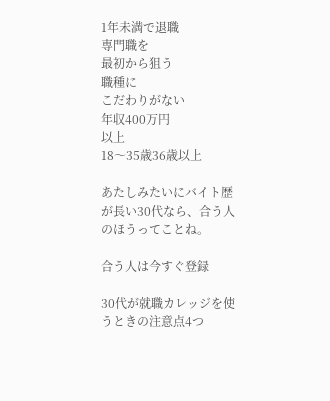1年未満で退職
専門職を
最初から狙う
職種に
こだわりがない
年収400万円
以上
18〜35歳36歳以上

あたしみたいにバイト歴が長い30代なら、合う人のほうってことね。

合う人は今すぐ登録

30代が就職カレッジを使うときの注意点4つ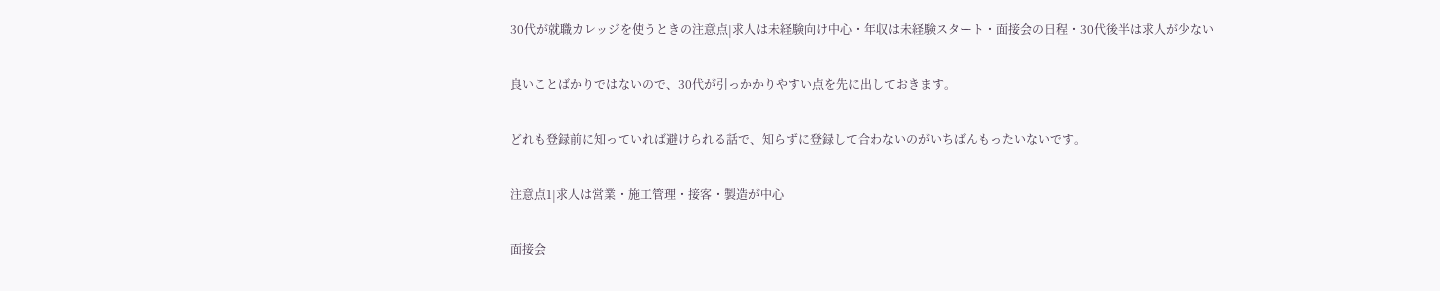30代が就職カレッジを使うときの注意点|求人は未経験向け中心・年収は未経験スタート・面接会の日程・30代後半は求人が少ない

良いことばかりではないので、30代が引っかかりやすい点を先に出しておきます。

どれも登録前に知っていれば避けられる話で、知らずに登録して合わないのがいちばんもったいないです。

注意点1|求人は営業・施工管理・接客・製造が中心

面接会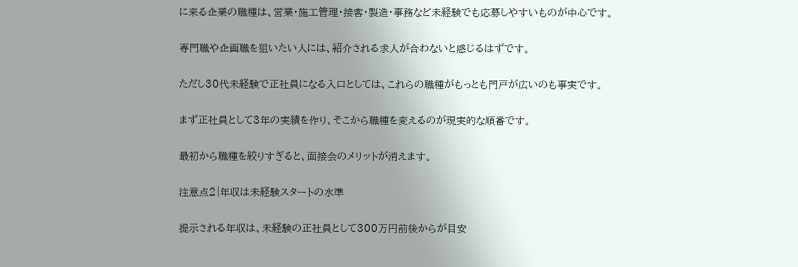に来る企業の職種は、営業・施工管理・接客・製造・事務など未経験でも応募しやすいものが中心です。

専門職や企画職を狙いたい人には、紹介される求人が合わないと感じるはずです。

ただし30代未経験で正社員になる入口としては、これらの職種がもっとも門戸が広いのも事実です。

まず正社員として3年の実績を作り、そこから職種を変えるのが現実的な順番です。

最初から職種を絞りすぎると、面接会のメリットが消えます。

注意点2|年収は未経験スタートの水準

提示される年収は、未経験の正社員として300万円前後からが目安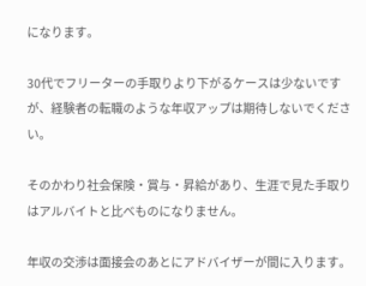になります。

30代でフリーターの手取りより下がるケースは少ないですが、経験者の転職のような年収アップは期待しないでください。

そのかわり社会保険・賞与・昇給があり、生涯で見た手取りはアルバイトと比べものになりません。

年収の交渉は面接会のあとにアドバイザーが間に入ります。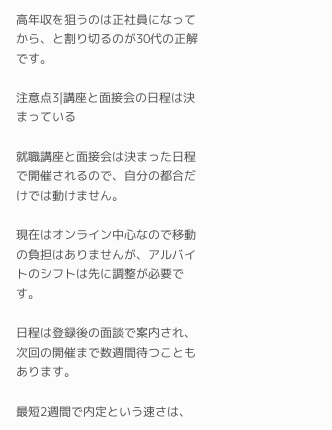高年収を狙うのは正社員になってから、と割り切るのが30代の正解です。

注意点3|講座と面接会の日程は決まっている

就職講座と面接会は決まった日程で開催されるので、自分の都合だけでは動けません。

現在はオンライン中心なので移動の負担はありませんが、アルバイトのシフトは先に調整が必要です。

日程は登録後の面談で案内され、次回の開催まで数週間待つこともあります。

最短2週間で内定という速さは、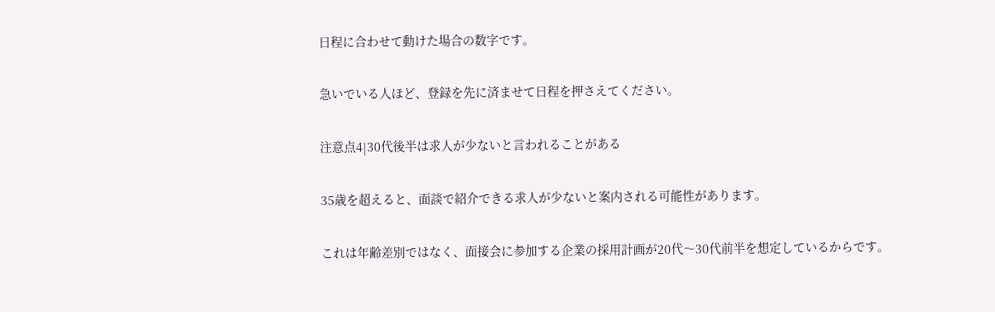日程に合わせて動けた場合の数字です。

急いでいる人ほど、登録を先に済ませて日程を押さえてください。

注意点4|30代後半は求人が少ないと言われることがある

35歳を超えると、面談で紹介できる求人が少ないと案内される可能性があります。

これは年齢差別ではなく、面接会に参加する企業の採用計画が20代〜30代前半を想定しているからです。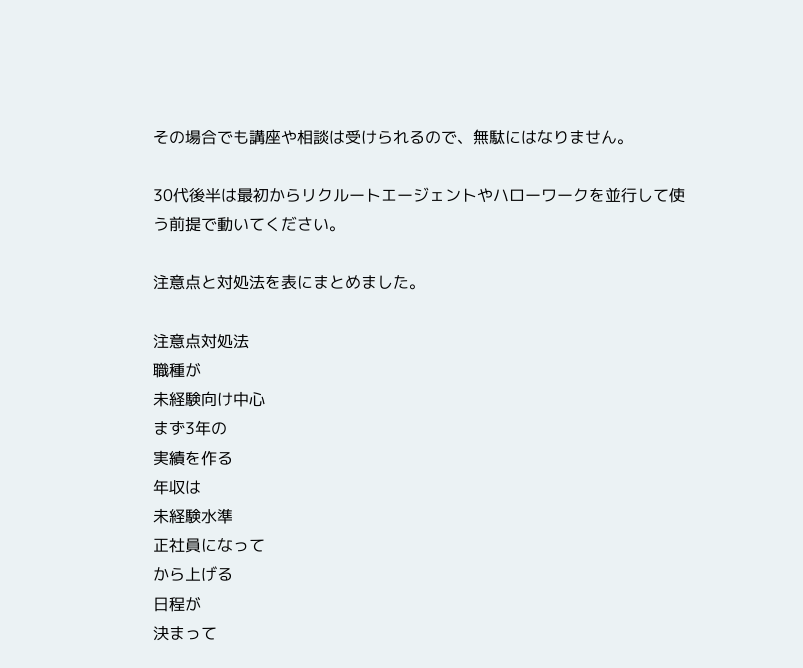その場合でも講座や相談は受けられるので、無駄にはなりません。

30代後半は最初からリクルートエージェントやハローワークを並行して使う前提で動いてください。

注意点と対処法を表にまとめました。

注意点対処法
職種が
未経験向け中心
まず3年の
実績を作る
年収は
未経験水準
正社員になって
から上げる
日程が
決まって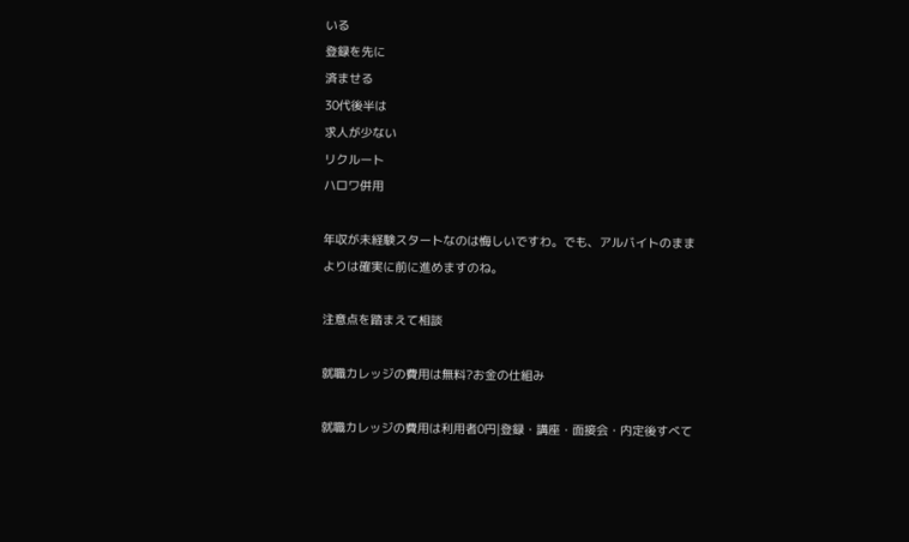いる
登録を先に
済ませる
30代後半は
求人が少ない
リクルート
ハロワ併用

年収が未経験スタートなのは悔しいですわ。でも、アルバイトのままよりは確実に前に進めますのね。

注意点を踏まえて相談

就職カレッジの費用は無料?お金の仕組み

就職カレッジの費用は利用者0円|登録・講座・面接会・内定後すべて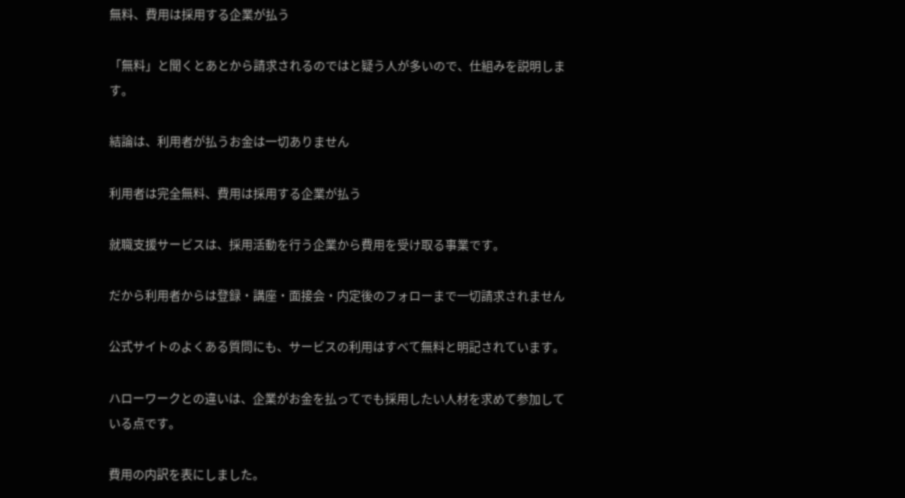無料、費用は採用する企業が払う

「無料」と聞くとあとから請求されるのではと疑う人が多いので、仕組みを説明します。

結論は、利用者が払うお金は一切ありません

利用者は完全無料、費用は採用する企業が払う

就職支援サービスは、採用活動を行う企業から費用を受け取る事業です。

だから利用者からは登録・講座・面接会・内定後のフォローまで一切請求されません

公式サイトのよくある質問にも、サービスの利用はすべて無料と明記されています。

ハローワークとの違いは、企業がお金を払ってでも採用したい人材を求めて参加している点です。

費用の内訳を表にしました。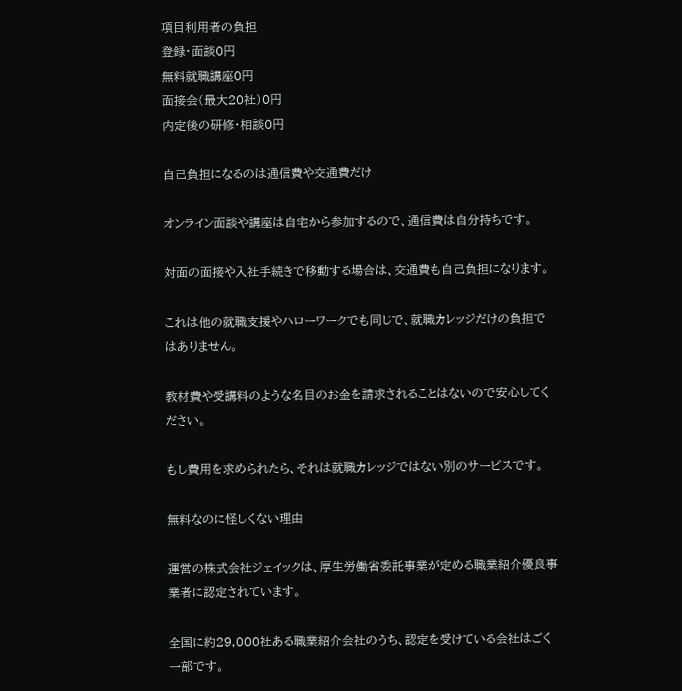項目利用者の負担
登録・面談0円
無料就職講座0円
面接会(最大20社)0円
内定後の研修・相談0円

自己負担になるのは通信費や交通費だけ

オンライン面談や講座は自宅から参加するので、通信費は自分持ちです。

対面の面接や入社手続きで移動する場合は、交通費も自己負担になります。

これは他の就職支援やハローワークでも同じで、就職カレッジだけの負担ではありません。

教材費や受講料のような名目のお金を請求されることはないので安心してください。

もし費用を求められたら、それは就職カレッジではない別のサービスです。

無料なのに怪しくない理由

運営の株式会社ジェイックは、厚生労働省委託事業が定める職業紹介優良事業者に認定されています。

全国に約29,000社ある職業紹介会社のうち、認定を受けている会社はごく一部です。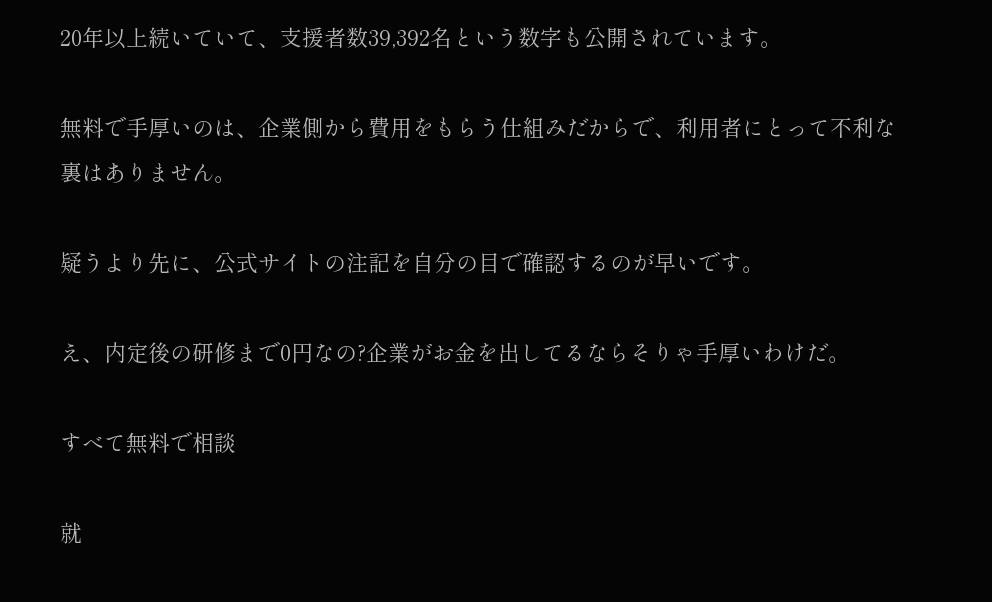20年以上続いていて、支援者数39,392名という数字も公開されています。

無料で手厚いのは、企業側から費用をもらう仕組みだからで、利用者にとって不利な裏はありません。

疑うより先に、公式サイトの注記を自分の目で確認するのが早いです。

え、内定後の研修まで0円なの?企業がお金を出してるならそりゃ手厚いわけだ。

すべて無料で相談

就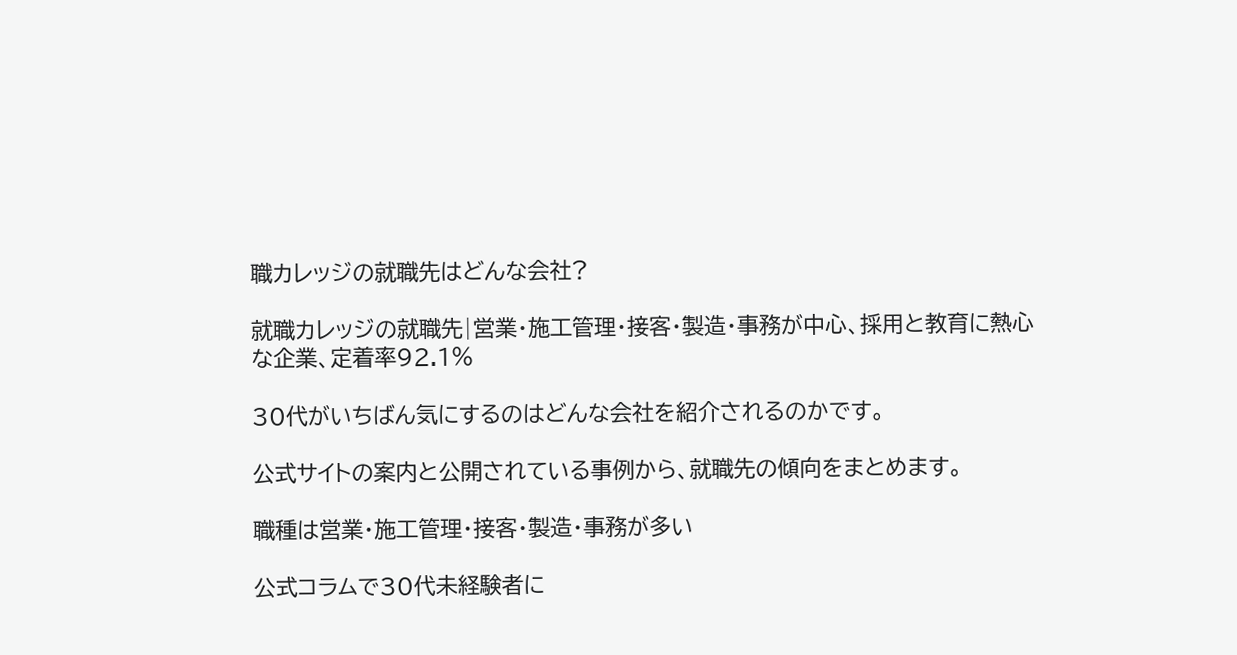職カレッジの就職先はどんな会社?

就職カレッジの就職先|営業・施工管理・接客・製造・事務が中心、採用と教育に熱心な企業、定着率92.1%

30代がいちばん気にするのはどんな会社を紹介されるのかです。

公式サイトの案内と公開されている事例から、就職先の傾向をまとめます。

職種は営業・施工管理・接客・製造・事務が多い

公式コラムで30代未経験者に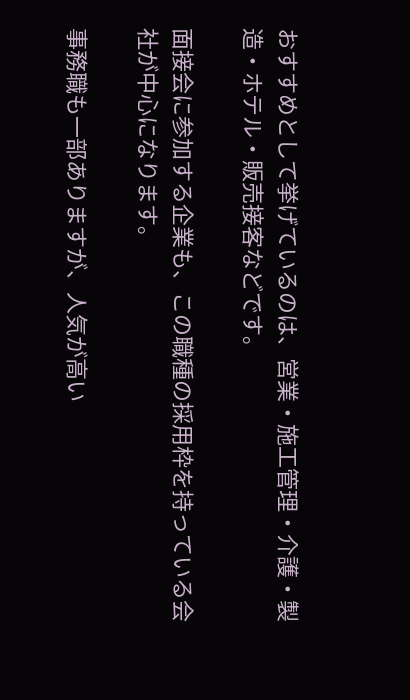おすすめとして挙げているのは、営業・施工管理・介護・製造・ホテル・販売接客などです。

面接会に参加する企業も、この職種の採用枠を持っている会社が中心になります。

事務職も一部ありますが、人気が高い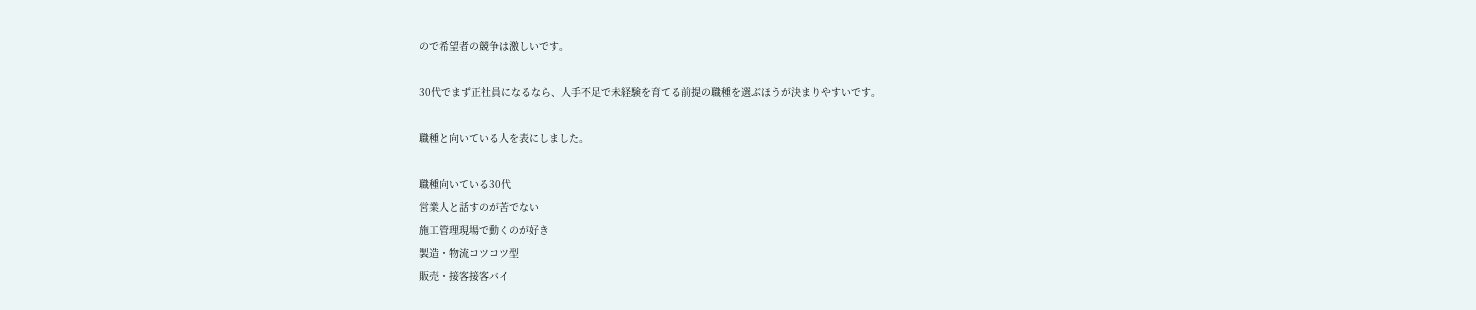ので希望者の競争は激しいです。

30代でまず正社員になるなら、人手不足で未経験を育てる前提の職種を選ぶほうが決まりやすいです。

職種と向いている人を表にしました。

職種向いている30代
営業人と話すのが苦でない
施工管理現場で動くのが好き
製造・物流コツコツ型
販売・接客接客バイ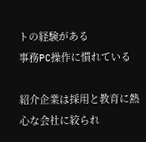トの経験がある
事務PC操作に慣れている

紹介企業は採用と教育に熱心な会社に絞られ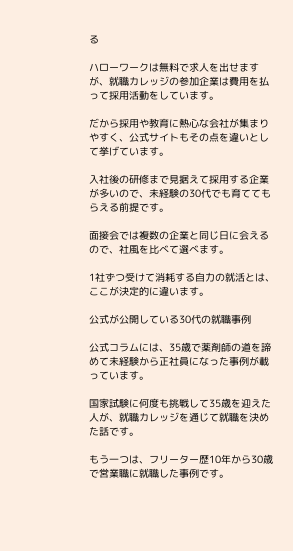る

ハローワークは無料で求人を出せますが、就職カレッジの参加企業は費用を払って採用活動をしています。

だから採用や教育に熱心な会社が集まりやすく、公式サイトもその点を違いとして挙げています。

入社後の研修まで見据えて採用する企業が多いので、未経験の30代でも育ててもらえる前提です。

面接会では複数の企業と同じ日に会えるので、社風を比べて選べます。

1社ずつ受けて消耗する自力の就活とは、ここが決定的に違います。

公式が公開している30代の就職事例

公式コラムには、35歳で薬剤師の道を諦めて未経験から正社員になった事例が載っています。

国家試験に何度も挑戦して35歳を迎えた人が、就職カレッジを通じて就職を決めた話です。

もう一つは、フリーター歴10年から30歳で営業職に就職した事例です。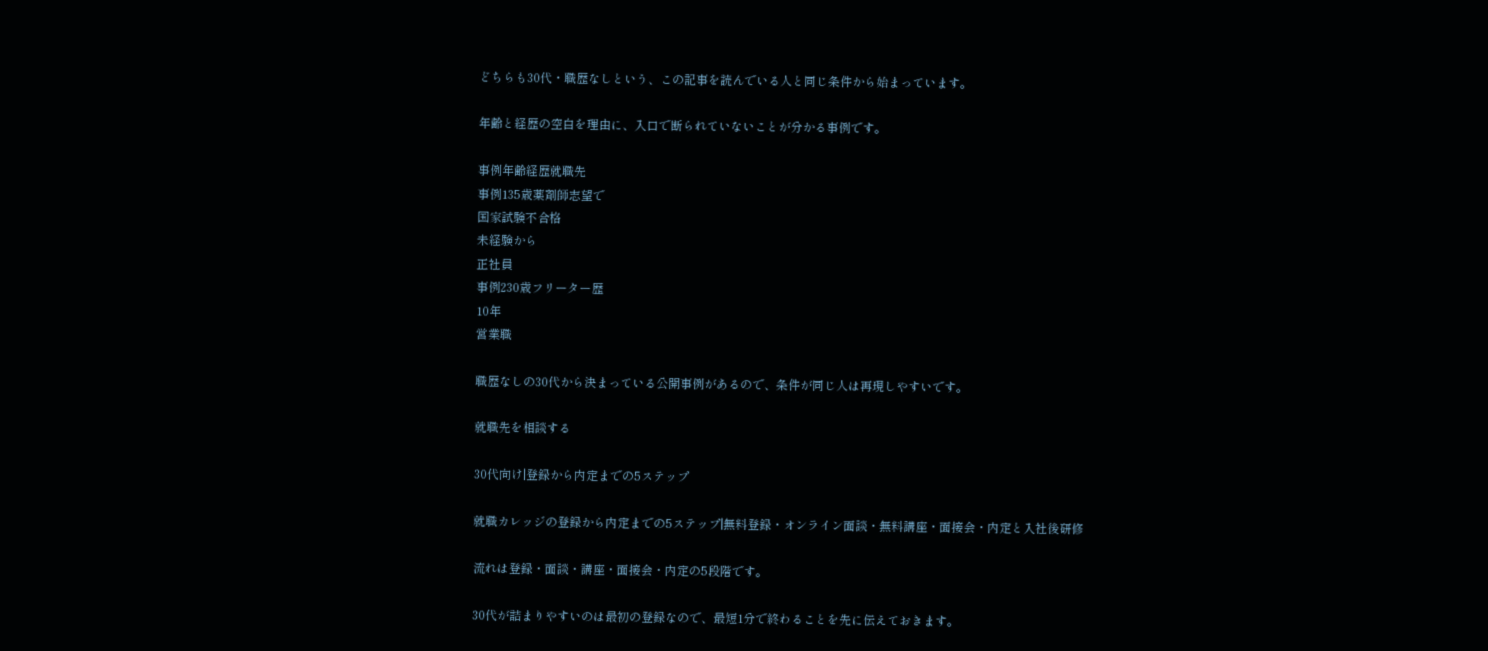どちらも30代・職歴なしという、この記事を読んでいる人と同じ条件から始まっています。

年齢と経歴の空白を理由に、入口で断られていないことが分かる事例です。

事例年齢経歴就職先
事例135歳薬剤師志望で
国家試験不合格
未経験から
正社員
事例230歳フリーター歴
10年
営業職

職歴なしの30代から決まっている公開事例があるので、条件が同じ人は再現しやすいです。

就職先を相談する

30代向け|登録から内定までの5ステップ

就職カレッジの登録から内定までの5ステップ|無料登録・オンライン面談・無料講座・面接会・内定と入社後研修

流れは登録・面談・講座・面接会・内定の5段階です。

30代が詰まりやすいのは最初の登録なので、最短1分で終わることを先に伝えておきます。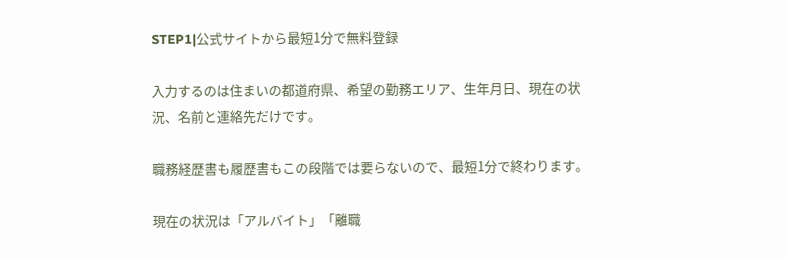STEP1|公式サイトから最短1分で無料登録

入力するのは住まいの都道府県、希望の勤務エリア、生年月日、現在の状況、名前と連絡先だけです。

職務経歴書も履歴書もこの段階では要らないので、最短1分で終わります。

現在の状況は「アルバイト」「離職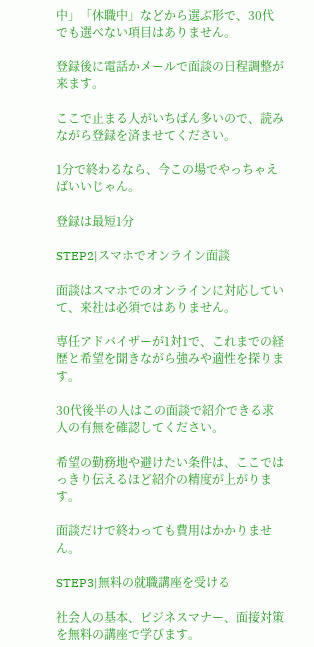中」「休職中」などから選ぶ形で、30代でも選べない項目はありません。

登録後に電話かメールで面談の日程調整が来ます。

ここで止まる人がいちばん多いので、読みながら登録を済ませてください。

1分で終わるなら、今この場でやっちゃえばいいじゃん。

登録は最短1分

STEP2|スマホでオンライン面談

面談はスマホでのオンラインに対応していて、来社は必須ではありません。

専任アドバイザーが1対1で、これまでの経歴と希望を聞きながら強みや適性を探ります。

30代後半の人はこの面談で紹介できる求人の有無を確認してください。

希望の勤務地や避けたい条件は、ここではっきり伝えるほど紹介の精度が上がります。

面談だけで終わっても費用はかかりません。

STEP3|無料の就職講座を受ける

社会人の基本、ビジネスマナー、面接対策を無料の講座で学びます。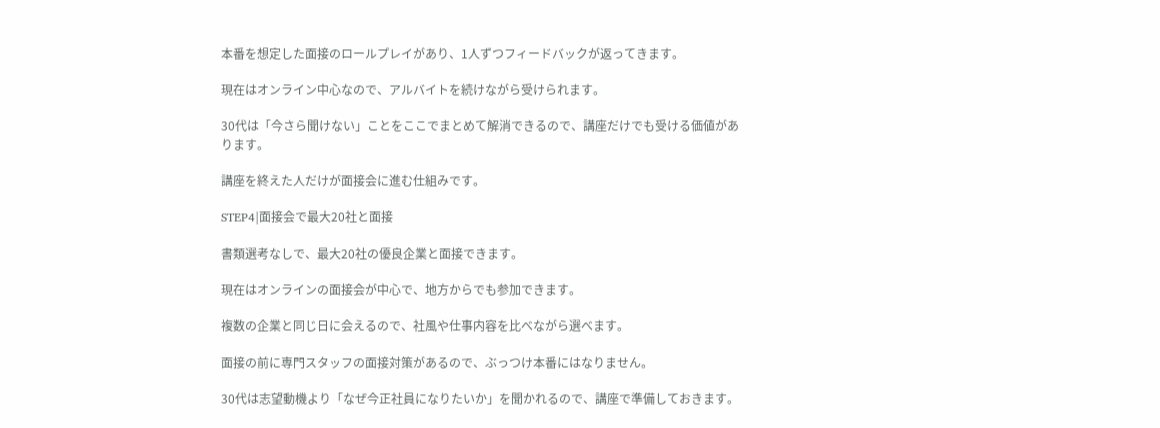本番を想定した面接のロールプレイがあり、1人ずつフィードバックが返ってきます。

現在はオンライン中心なので、アルバイトを続けながら受けられます。

30代は「今さら聞けない」ことをここでまとめて解消できるので、講座だけでも受ける価値があります。

講座を終えた人だけが面接会に進む仕組みです。

STEP4|面接会で最大20社と面接

書類選考なしで、最大20社の優良企業と面接できます。

現在はオンラインの面接会が中心で、地方からでも参加できます。

複数の企業と同じ日に会えるので、社風や仕事内容を比べながら選べます。

面接の前に専門スタッフの面接対策があるので、ぶっつけ本番にはなりません。

30代は志望動機より「なぜ今正社員になりたいか」を聞かれるので、講座で準備しておきます。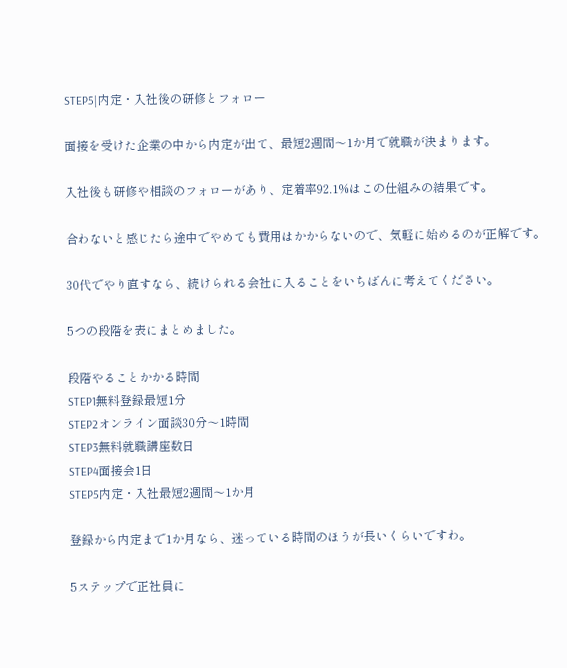STEP5|内定・入社後の研修とフォロー

面接を受けた企業の中から内定が出て、最短2週間〜1か月で就職が決まります。

入社後も研修や相談のフォローがあり、定着率92.1%はこの仕組みの結果です。

合わないと感じたら途中でやめても費用はかからないので、気軽に始めるのが正解です。

30代でやり直すなら、続けられる会社に入ることをいちばんに考えてください。

5つの段階を表にまとめました。

段階やることかかる時間
STEP1無料登録最短1分
STEP2オンライン面談30分〜1時間
STEP3無料就職講座数日
STEP4面接会1日
STEP5内定・入社最短2週間〜1か月

登録から内定まで1か月なら、迷っている時間のほうが長いくらいですわ。

5ステップで正社員に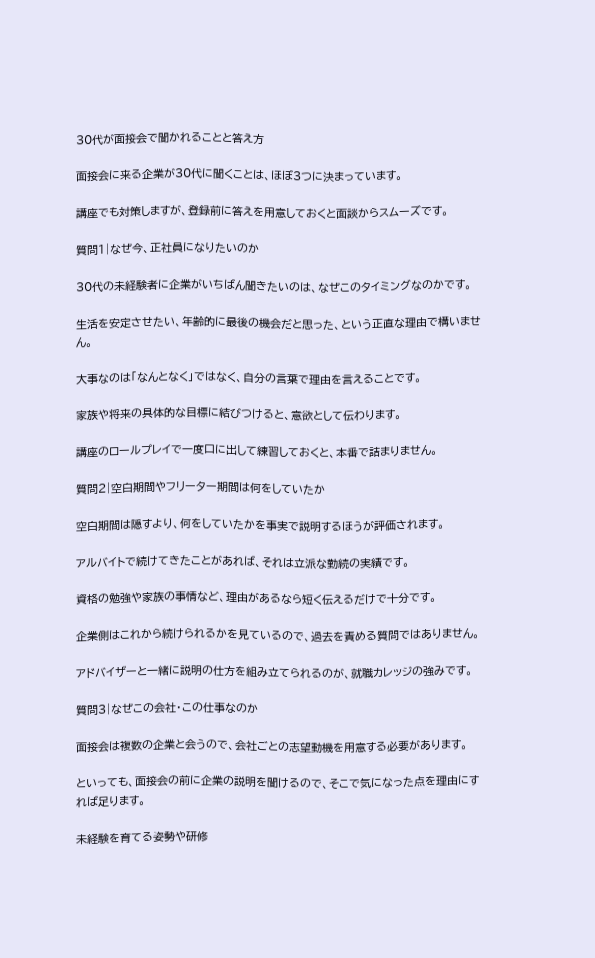30代が面接会で聞かれることと答え方

面接会に来る企業が30代に聞くことは、ほぼ3つに決まっています。

講座でも対策しますが、登録前に答えを用意しておくと面談からスムーズです。

質問1|なぜ今、正社員になりたいのか

30代の未経験者に企業がいちばん聞きたいのは、なぜこのタイミングなのかです。

生活を安定させたい、年齢的に最後の機会だと思った、という正直な理由で構いません。

大事なのは「なんとなく」ではなく、自分の言葉で理由を言えることです。

家族や将来の具体的な目標に結びつけると、意欲として伝わります。

講座のロールプレイで一度口に出して練習しておくと、本番で詰まりません。

質問2|空白期間やフリーター期間は何をしていたか

空白期間は隠すより、何をしていたかを事実で説明するほうが評価されます。

アルバイトで続けてきたことがあれば、それは立派な勤続の実績です。

資格の勉強や家族の事情など、理由があるなら短く伝えるだけで十分です。

企業側はこれから続けられるかを見ているので、過去を責める質問ではありません。

アドバイザーと一緒に説明の仕方を組み立てられるのが、就職カレッジの強みです。

質問3|なぜこの会社・この仕事なのか

面接会は複数の企業と会うので、会社ごとの志望動機を用意する必要があります。

といっても、面接会の前に企業の説明を聞けるので、そこで気になった点を理由にすれば足ります。

未経験を育てる姿勢や研修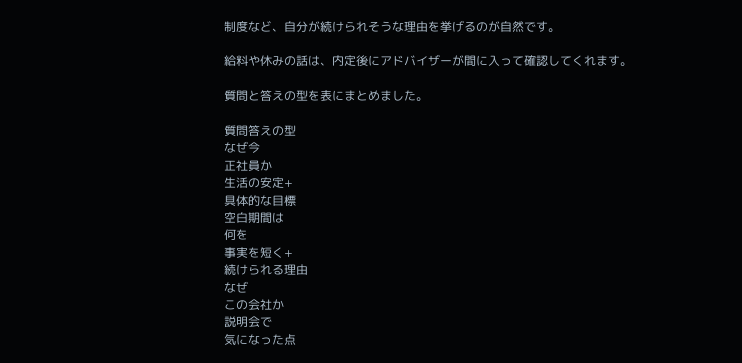制度など、自分が続けられそうな理由を挙げるのが自然です。

給料や休みの話は、内定後にアドバイザーが間に入って確認してくれます。

質問と答えの型を表にまとめました。

質問答えの型
なぜ今
正社員か
生活の安定+
具体的な目標
空白期間は
何を
事実を短く+
続けられる理由
なぜ
この会社か
説明会で
気になった点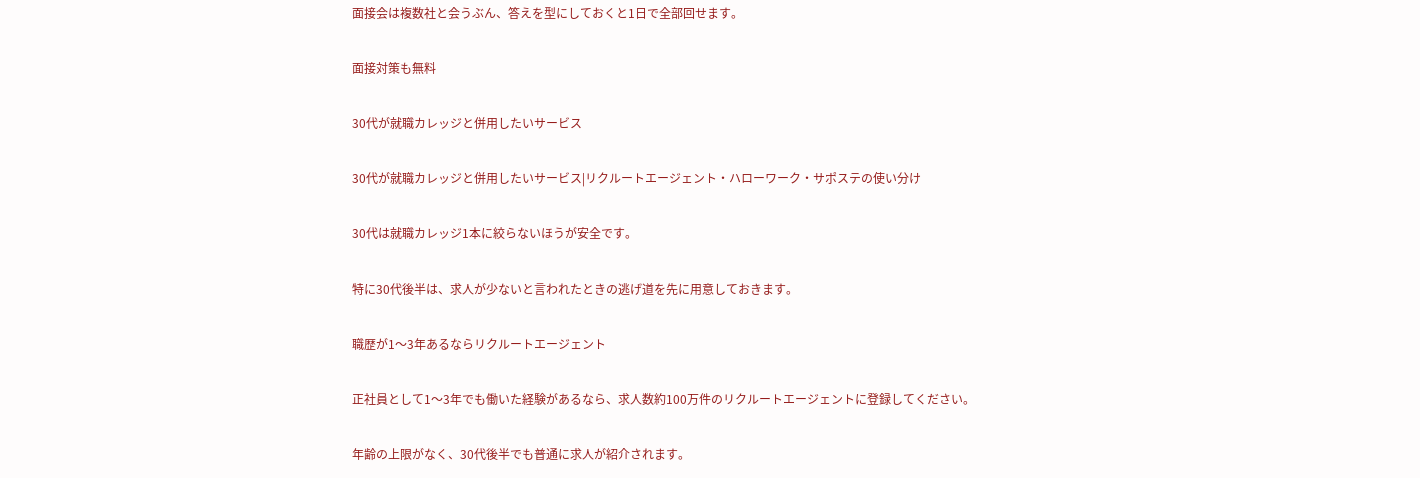面接会は複数社と会うぶん、答えを型にしておくと1日で全部回せます。

面接対策も無料

30代が就職カレッジと併用したいサービス

30代が就職カレッジと併用したいサービス|リクルートエージェント・ハローワーク・サポステの使い分け

30代は就職カレッジ1本に絞らないほうが安全です。

特に30代後半は、求人が少ないと言われたときの逃げ道を先に用意しておきます。

職歴が1〜3年あるならリクルートエージェント

正社員として1〜3年でも働いた経験があるなら、求人数約100万件のリクルートエージェントに登録してください。

年齢の上限がなく、30代後半でも普通に求人が紹介されます。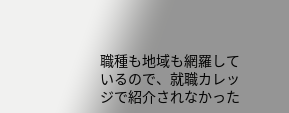職種も地域も網羅しているので、就職カレッジで紹介されなかった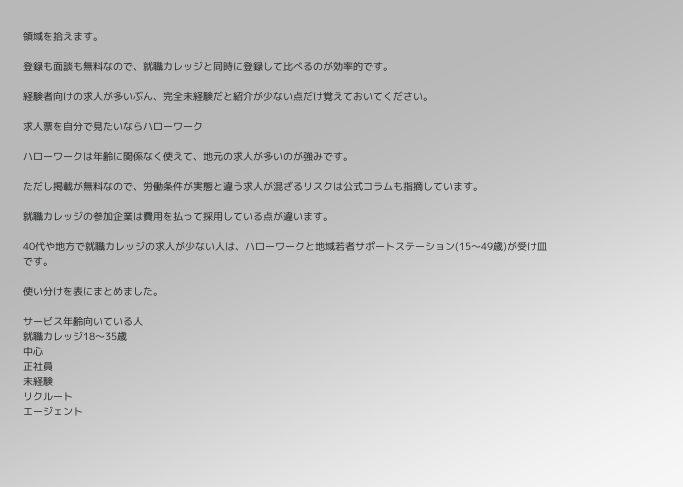領域を拾えます。

登録も面談も無料なので、就職カレッジと同時に登録して比べるのが効率的です。

経験者向けの求人が多いぶん、完全未経験だと紹介が少ない点だけ覚えておいてください。

求人票を自分で見たいならハローワーク

ハローワークは年齢に関係なく使えて、地元の求人が多いのが強みです。

ただし掲載が無料なので、労働条件が実態と違う求人が混ざるリスクは公式コラムも指摘しています。

就職カレッジの参加企業は費用を払って採用している点が違います。

40代や地方で就職カレッジの求人が少ない人は、ハローワークと地域若者サポートステーション(15〜49歳)が受け皿です。

使い分けを表にまとめました。

サービス年齢向いている人
就職カレッジ18〜35歳
中心
正社員
未経験
リクルート
エージェント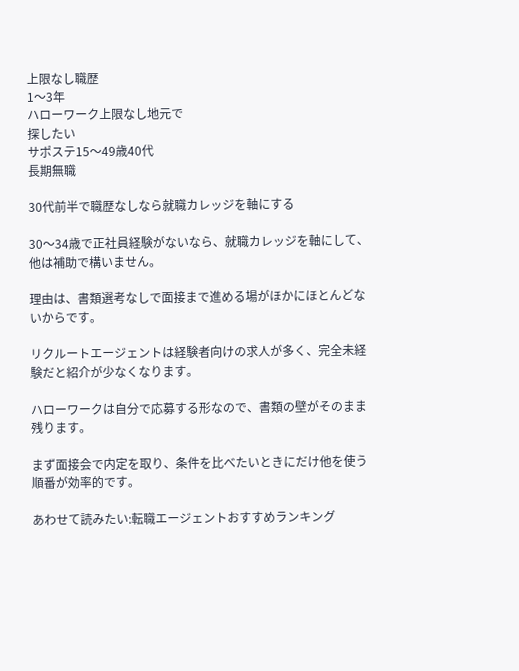上限なし職歴
1〜3年
ハローワーク上限なし地元で
探したい
サポステ15〜49歳40代
長期無職

30代前半で職歴なしなら就職カレッジを軸にする

30〜34歳で正社員経験がないなら、就職カレッジを軸にして、他は補助で構いません。

理由は、書類選考なしで面接まで進める場がほかにほとんどないからです。

リクルートエージェントは経験者向けの求人が多く、完全未経験だと紹介が少なくなります。

ハローワークは自分で応募する形なので、書類の壁がそのまま残ります。

まず面接会で内定を取り、条件を比べたいときにだけ他を使う順番が効率的です。

あわせて読みたい:転職エージェントおすすめランキング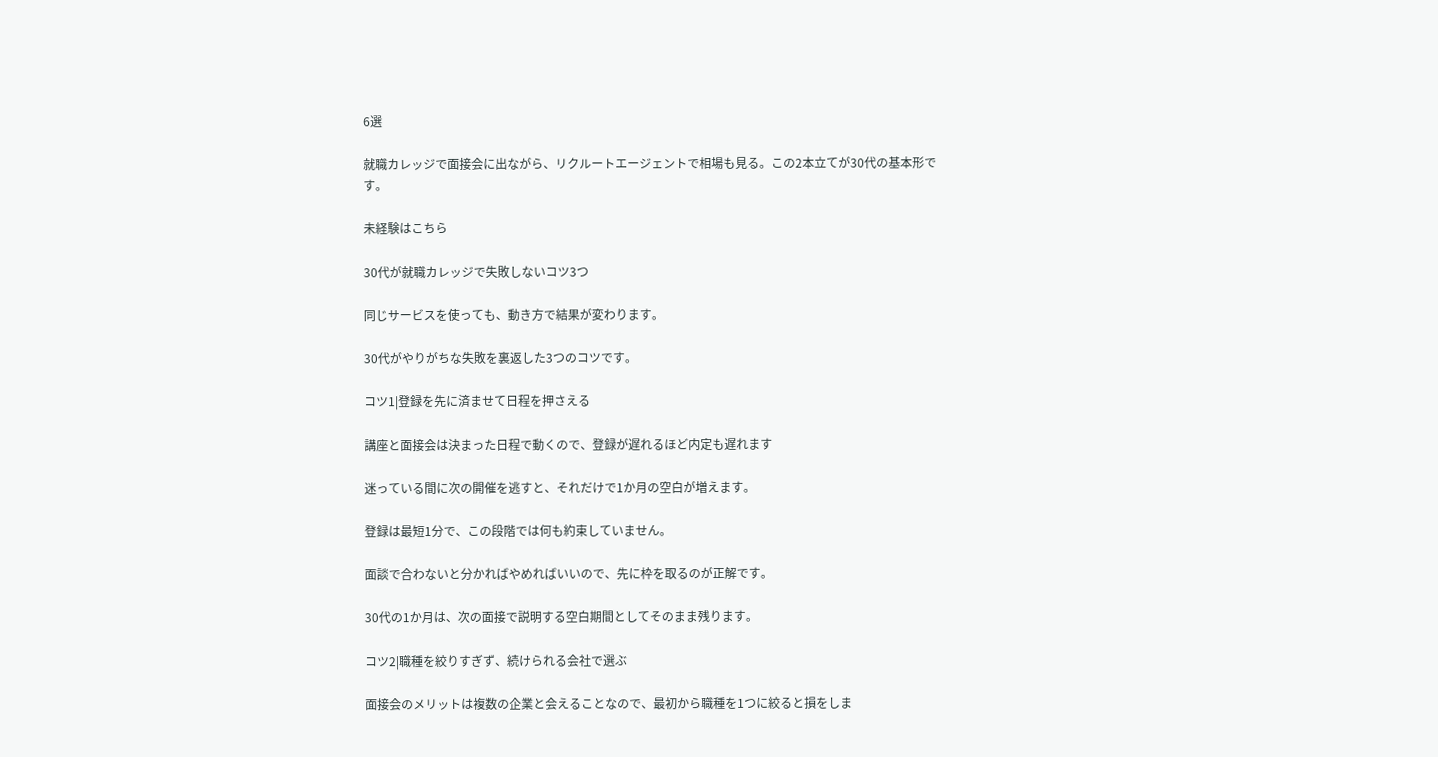6選

就職カレッジで面接会に出ながら、リクルートエージェントで相場も見る。この2本立てが30代の基本形です。

未経験はこちら

30代が就職カレッジで失敗しないコツ3つ

同じサービスを使っても、動き方で結果が変わります。

30代がやりがちな失敗を裏返した3つのコツです。

コツ1|登録を先に済ませて日程を押さえる

講座と面接会は決まった日程で動くので、登録が遅れるほど内定も遅れます

迷っている間に次の開催を逃すと、それだけで1か月の空白が増えます。

登録は最短1分で、この段階では何も約束していません。

面談で合わないと分かればやめればいいので、先に枠を取るのが正解です。

30代の1か月は、次の面接で説明する空白期間としてそのまま残ります。

コツ2|職種を絞りすぎず、続けられる会社で選ぶ

面接会のメリットは複数の企業と会えることなので、最初から職種を1つに絞ると損をしま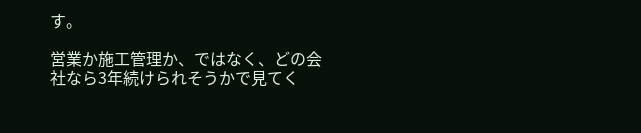す。

営業か施工管理か、ではなく、どの会社なら3年続けられそうかで見てく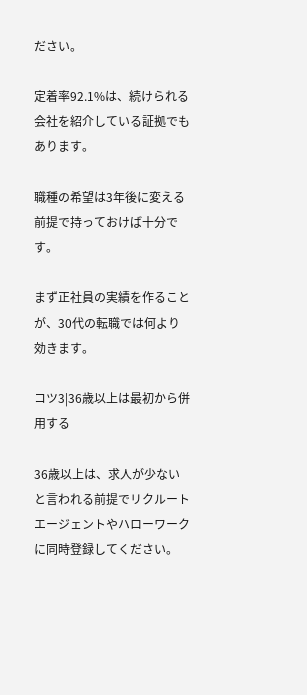ださい。

定着率92.1%は、続けられる会社を紹介している証拠でもあります。

職種の希望は3年後に変える前提で持っておけば十分です。

まず正社員の実績を作ることが、30代の転職では何より効きます。

コツ3|36歳以上は最初から併用する

36歳以上は、求人が少ないと言われる前提でリクルートエージェントやハローワークに同時登録してください。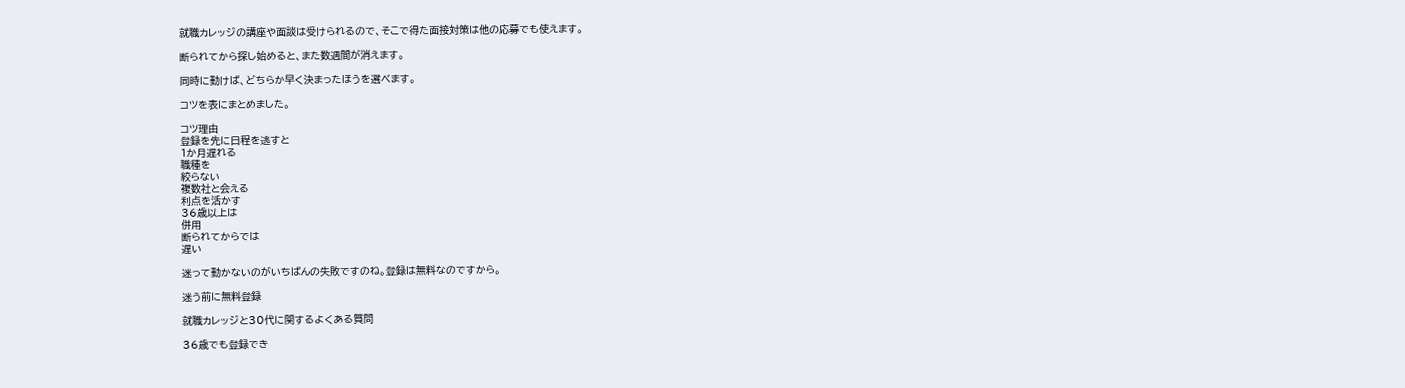就職カレッジの講座や面談は受けられるので、そこで得た面接対策は他の応募でも使えます。

断られてから探し始めると、また数週間が消えます。

同時に動けば、どちらか早く決まったほうを選べます。

コツを表にまとめました。

コツ理由
登録を先に日程を逃すと
1か月遅れる
職種を
絞らない
複数社と会える
利点を活かす
36歳以上は
併用
断られてからでは
遅い

迷って動かないのがいちばんの失敗ですのね。登録は無料なのですから。

迷う前に無料登録

就職カレッジと30代に関するよくある質問

36歳でも登録でき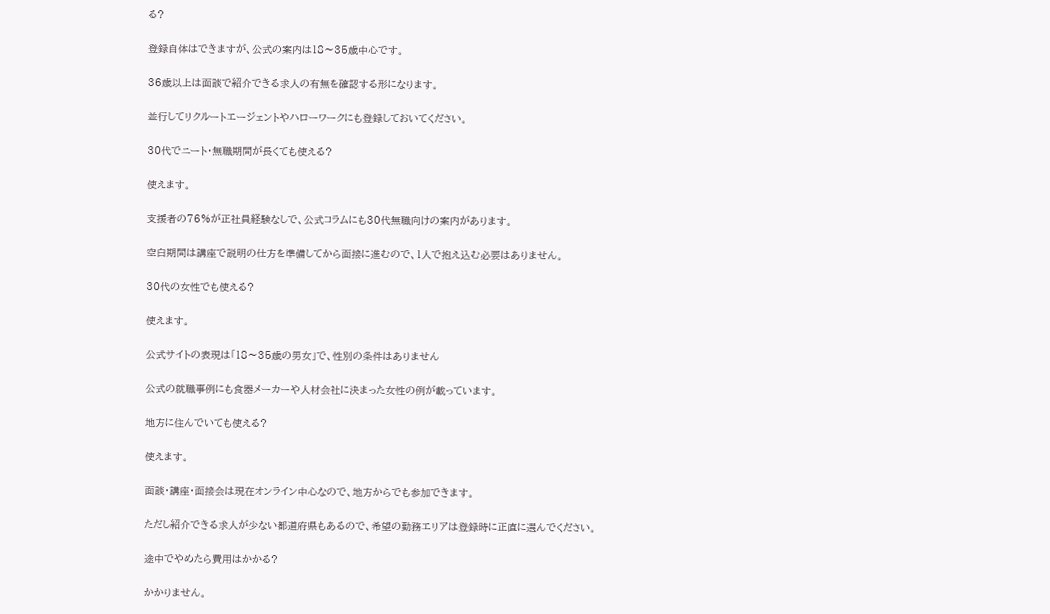る?

登録自体はできますが、公式の案内は18〜35歳中心です。

36歳以上は面談で紹介できる求人の有無を確認する形になります。

並行してリクルートエージェントやハローワークにも登録しておいてください。

30代でニート・無職期間が長くても使える?

使えます。

支援者の76%が正社員経験なしで、公式コラムにも30代無職向けの案内があります。

空白期間は講座で説明の仕方を準備してから面接に進むので、1人で抱え込む必要はありません。

30代の女性でも使える?

使えます。

公式サイトの表現は「18〜35歳の男女」で、性別の条件はありません

公式の就職事例にも食器メーカーや人材会社に決まった女性の例が載っています。

地方に住んでいても使える?

使えます。

面談・講座・面接会は現在オンライン中心なので、地方からでも参加できます。

ただし紹介できる求人が少ない都道府県もあるので、希望の勤務エリアは登録時に正直に選んでください。

途中でやめたら費用はかかる?

かかりません。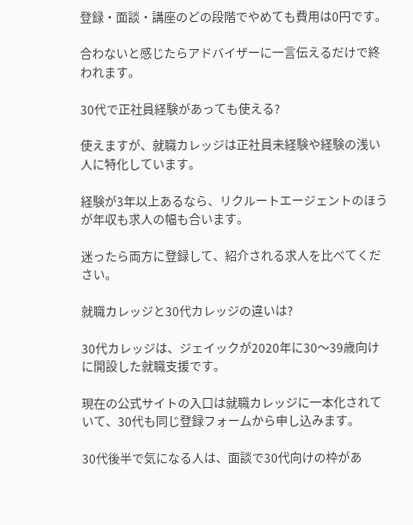登録・面談・講座のどの段階でやめても費用は0円です。

合わないと感じたらアドバイザーに一言伝えるだけで終われます。

30代で正社員経験があっても使える?

使えますが、就職カレッジは正社員未経験や経験の浅い人に特化しています。

経験が3年以上あるなら、リクルートエージェントのほうが年収も求人の幅も合います。

迷ったら両方に登録して、紹介される求人を比べてください。

就職カレッジと30代カレッジの違いは?

30代カレッジは、ジェイックが2020年に30〜39歳向けに開設した就職支援です。

現在の公式サイトの入口は就職カレッジに一本化されていて、30代も同じ登録フォームから申し込みます。

30代後半で気になる人は、面談で30代向けの枠があ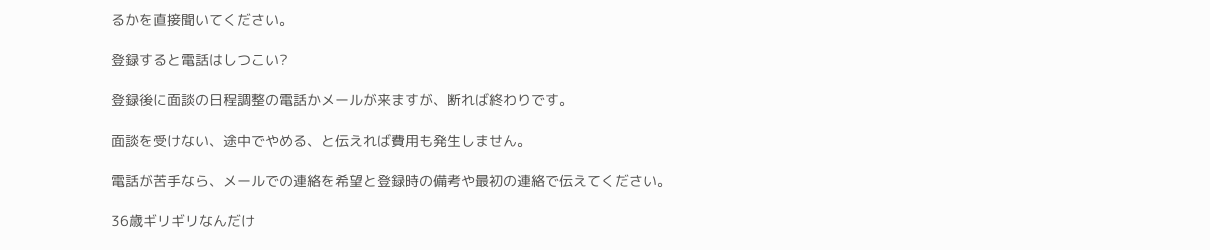るかを直接聞いてください。

登録すると電話はしつこい?

登録後に面談の日程調整の電話かメールが来ますが、断れば終わりです。

面談を受けない、途中でやめる、と伝えれば費用も発生しません。

電話が苦手なら、メールでの連絡を希望と登録時の備考や最初の連絡で伝えてください。

36歳ギリギリなんだけ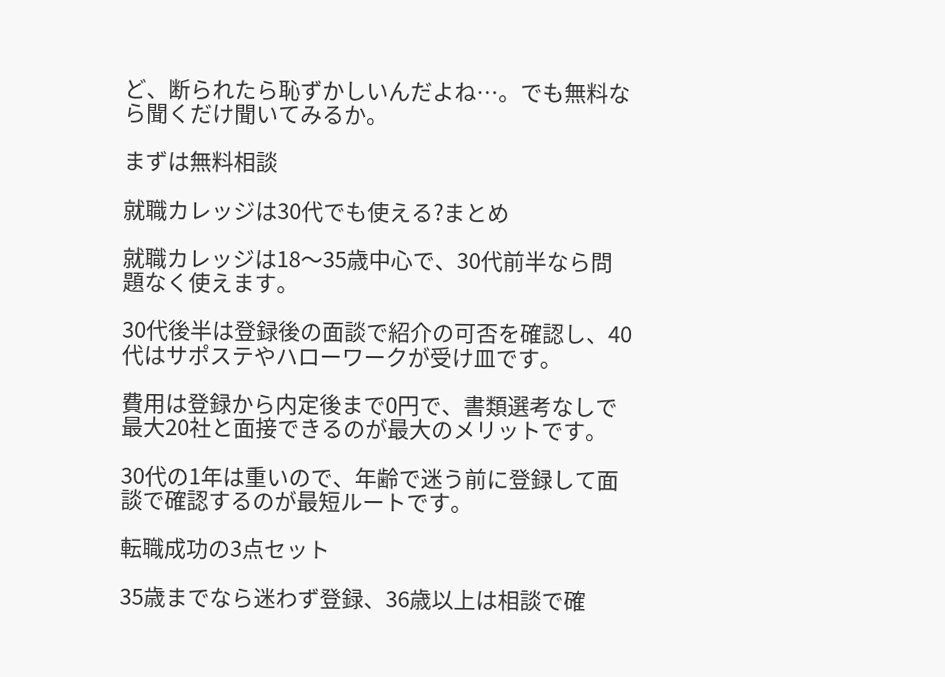ど、断られたら恥ずかしいんだよね…。でも無料なら聞くだけ聞いてみるか。

まずは無料相談

就職カレッジは30代でも使える?まとめ

就職カレッジは18〜35歳中心で、30代前半なら問題なく使えます。

30代後半は登録後の面談で紹介の可否を確認し、40代はサポステやハローワークが受け皿です。

費用は登録から内定後まで0円で、書類選考なしで最大20社と面接できるのが最大のメリットです。

30代の1年は重いので、年齢で迷う前に登録して面談で確認するのが最短ルートです。

転職成功の3点セット

35歳までなら迷わず登録、36歳以上は相談で確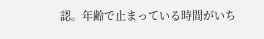認。年齢で止まっている時間がいち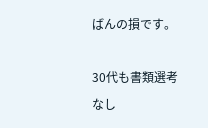ばんの損です。

30代も書類選考なし